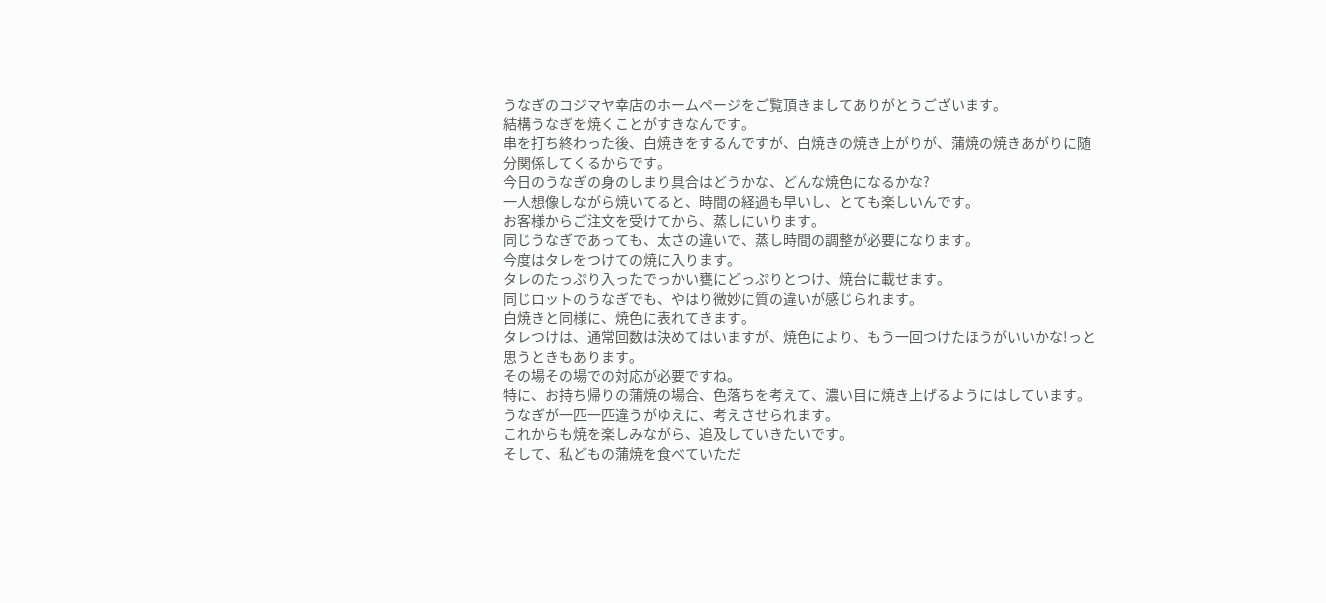うなぎのコジマヤ幸店のホームページをご覧頂きましてありがとうございます。
結構うなぎを焼くことがすきなんです。
串を打ち終わった後、白焼きをするんですが、白焼きの焼き上がりが、蒲焼の焼きあがりに随分関係してくるからです。
今日のうなぎの身のしまり具合はどうかな、どんな焼色になるかな?
一人想像しながら焼いてると、時間の経過も早いし、とても楽しいんです。
お客様からご注文を受けてから、蒸しにいります。
同じうなぎであっても、太さの違いで、蒸し時間の調整が必要になります。
今度はタレをつけての焼に入ります。
タレのたっぷり入ったでっかい甕にどっぷりとつけ、焼台に載せます。
同じロットのうなぎでも、やはり微妙に質の違いが感じられます。
白焼きと同様に、焼色に表れてきます。
タレつけは、通常回数は決めてはいますが、焼色により、もう一回つけたほうがいいかな!っと思うときもあります。
その場その場での対応が必要ですね。
特に、お持ち帰りの蒲焼の場合、色落ちを考えて、濃い目に焼き上げるようにはしています。
うなぎが一匹一匹違うがゆえに、考えさせられます。
これからも焼を楽しみながら、追及していきたいです。
そして、私どもの蒲焼を食べていただ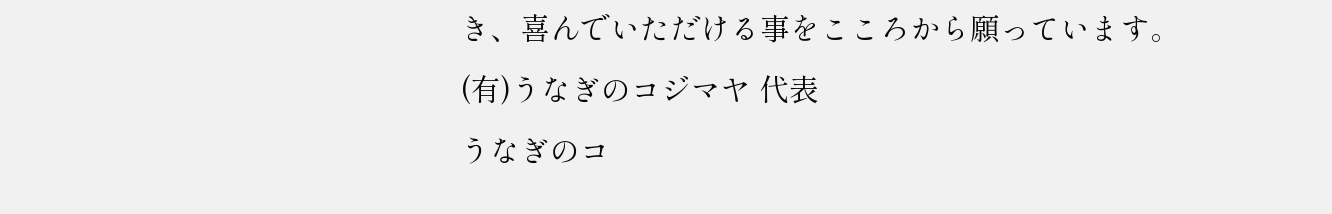き、喜んでいただける事をこころから願っています。
(有)うなぎのコジマヤ 代表
うなぎのコ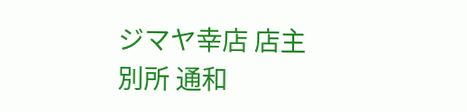ジマヤ幸店 店主
別所 通和